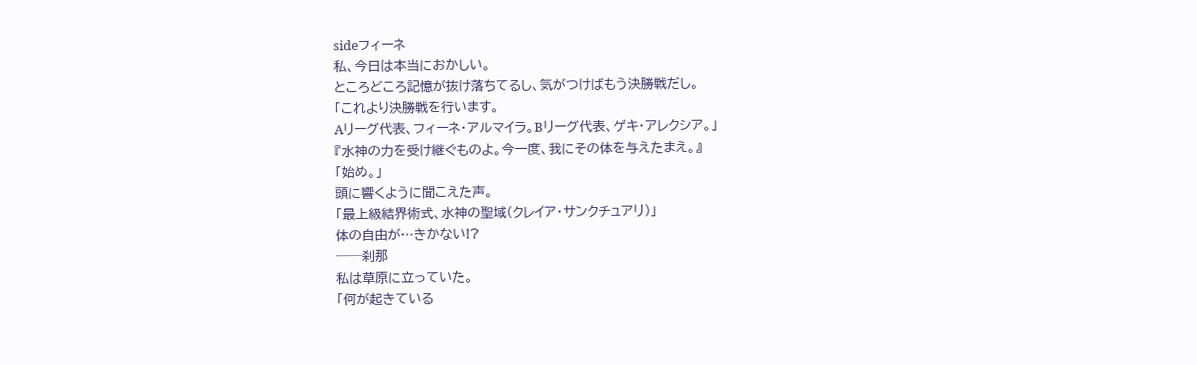sideフィーネ
私、今日は本当におかしい。
ところどころ記憶が抜け落ちてるし、気がつけばもう決勝戦だし。
「これより決勝戦を行います。
Aリーグ代表、フィーネ・アルマイラ。Bリーグ代表、ゲキ・アレクシア。」
『水神の力を受け継ぐものよ。今一度、我にその体を与えたまえ。』
「始め。」
頭に響くように聞こえた声。
「最上級結界術式、水神の聖域(クレイア・サンクチュアリ)」
体の自由が…きかない!?
──刹那
私は草原に立っていた。
「何が起きている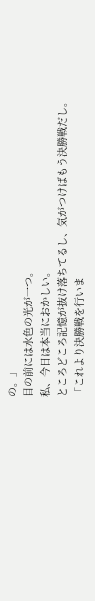の。」
目の前には水色の光が一つ。
私、今日は本当におかしい。
ところどころ記憶が抜け落ちてるし、気がつけばもう決勝戦だし。
「これより決勝戦を行いま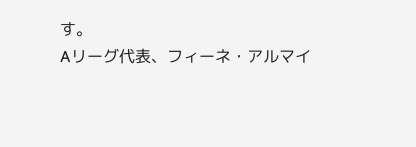す。
Aリーグ代表、フィーネ・アルマイ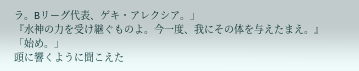ラ。Bリーグ代表、ゲキ・アレクシア。」
『水神の力を受け継ぐものよ。今一度、我にその体を与えたまえ。』
「始め。」
頭に響くように聞こえた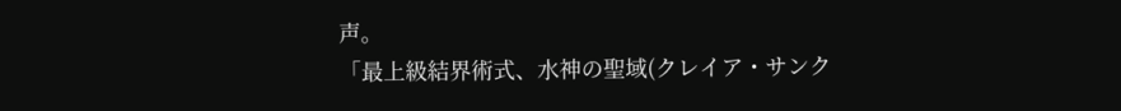声。
「最上級結界術式、水神の聖域(クレイア・サンク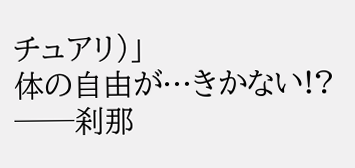チュアリ)」
体の自由が…きかない!?
──刹那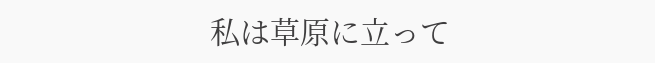私は草原に立って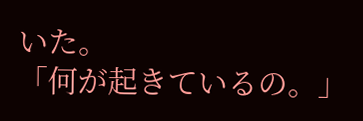いた。
「何が起きているの。」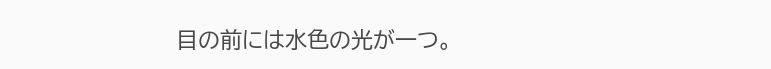目の前には水色の光が一つ。